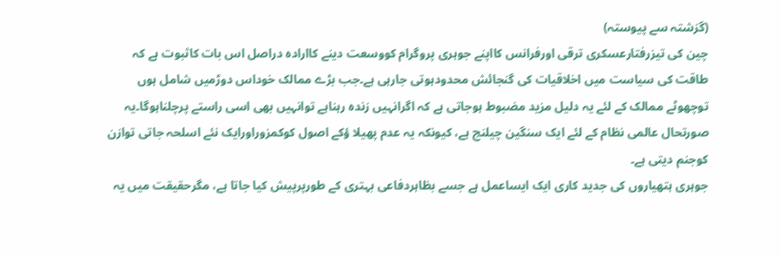(گزشتہ سے پیوستہ)
چین کی تیزرفتارعسکری ترقی اورفرانس کااپنے جوہری پروگرام کووسعت دینے کاارادہ دراصل اس بات کاثبوت ہے کہ طاقت کی سیاست میں اخلاقیات کی گنجائش محدودہوتی جارہی ہے۔جب بڑے ممالک خوداس دوڑمیں شامل ہوں توچھوٹے ممالک کے لئے یہ دلیل مزید مضبوط ہوجاتی ہے کہ اگرانہیں زندہ رہناہے توانہیں بھی اسی راستے پرچلناہوگا۔یہ صورتحال عالمی نظام کے لئے ایک سنگین چیلنج ہے، کیونکہ یہ عدم پھیلا ؤکے اصول کوکمزوراورایک نئے اسلحہ جاتی توازن کوجنم دیتی ہے۔
جوہری ہتھیاروں کی جدید کاری ایک ایساعمل ہے جسے بظاہردفاعی بہتری کے طورپرپیش کیا جاتا ہے، مگرحقیقت میں یہ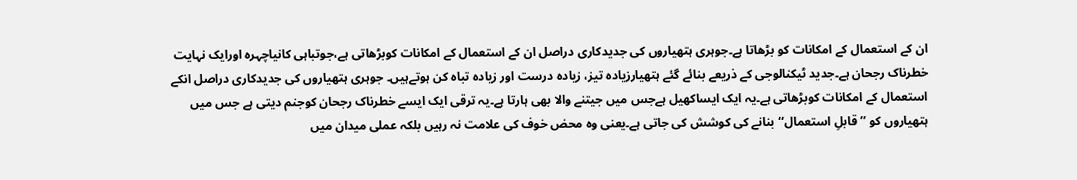ان کے استعمال کے امکانات کو بڑھاتا ہے۔جوہری ہتھیاروں کی جدیدکاری دراصل ان کے استعمال کے امکانات کوبڑھاتی ہے،جوتباہی کانیاچہرہ اورایک نہایت خطرناک رجحان ہے۔جدید ٹیکنالوجی کے ذریعے بنائے گئے ہتھیارزیادہ تیز، زیادہ درست اور زیادہ تباہ کن ہوتےہیں۔ جوہری ہتھیاروں کی جدیدکاری دراصل انکے استعمال کے امکانات کوبڑھاتی ہے۔یہ ایک ایساکھیل ہےجس میں جیتنے والا بھی ہارتا ہے۔یہ ترقی ایک ایسے خطرناک رجحان کوجنم دیتی ہے جس میں ہتھیاروں کو ’’قابلِ استعمال‘‘بنانے کی کوشش کی جاتی ہے۔یعنی وہ محض خوف کی علامت نہ رہیں بلکہ عملی میدان میں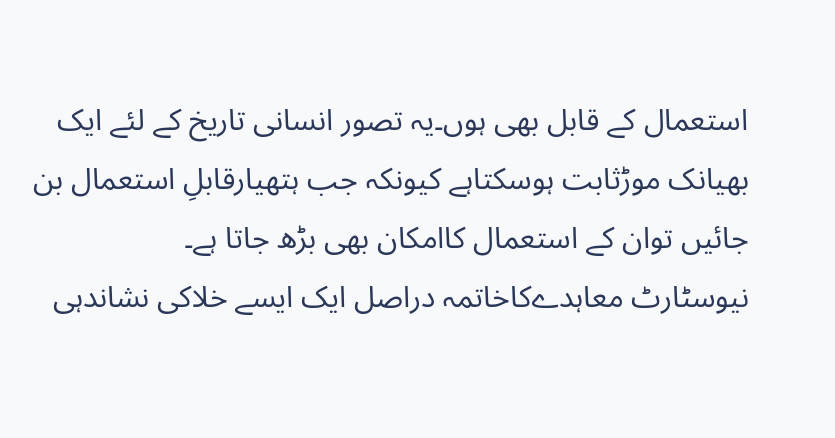استعمال کے قابل بھی ہوں۔یہ تصور انسانی تاریخ کے لئے ایک بھیانک موڑثابت ہوسکتاہے کیونکہ جب ہتھیارقابلِ استعمال بن جائیں توان کے استعمال کاامکان بھی بڑھ جاتا ہے۔
نیوسٹارٹ معاہدےکاخاتمہ دراصل ایک ایسے خلاکی نشاندہی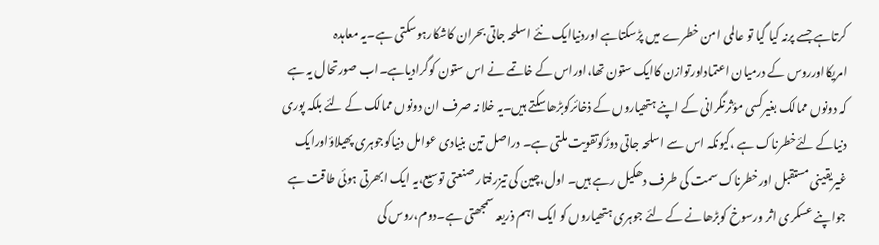کرتاہے جسے پرنہ کیا گیا تو عالمی امن خطرے میں پڑسکتاہے اوردنیاایک نئے اسلحہ جاتی بحران کاشکارہوسکتی ہے۔یہ معاہدہ امریکااورروس کے درمیان اعتماداورتوازن کاایک ستون تھا،اوراس کے خاتمے نے اس ستون کوگرادیاہے۔اب صورتحال یہ ہے کہ دونوں ممالک بغیرکسی مؤثرنگرانی کے اپنے ہتھیاروں کے ذخائرکوبڑھاسکتے ہیں۔یہ خلا نہ صرف ان دونوں ممالک کے لئے بلکہ پوری دنیاکے لئےخطرناک ہے ،کیونکہ اس سے اسلحہ جاتی دوڑکوتقویت ملتی ہے۔ دراصل تین بنیادی عوامل دنیاکوجوہری پھیلاؤاورایک غیریقینی مستقبل اورخطرناک سمت کی طرف دھکیل رہے ہیں۔ اول،چین کی تیزرفتار صنعتی توسیع،یہ ایک ابھرتی ہوئی طاقت ہے جواپنے عسکری اثر ورسوخ کوبڑھانے کے لئے جوہری ہتھیاروں کو ایک اہم ذریعہ سمجھتی ہے۔دوم،روس کی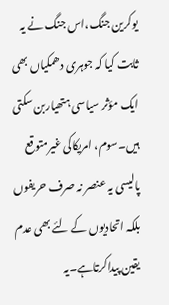یوکرین جنگ،اس جنگ نے یہ ثابت کیا کہ جوہری دھمکیاں بھی ایک مؤثر سیاسی ہتھیاربن سکتی ہیں۔سوم، امریکاکی غیرمتوقع پالیسی یہ عنصر نہ صرف حریفوں بلکہ اتحادیوں کے لئے بھی عدم یقین پیداکرتاہے۔یہ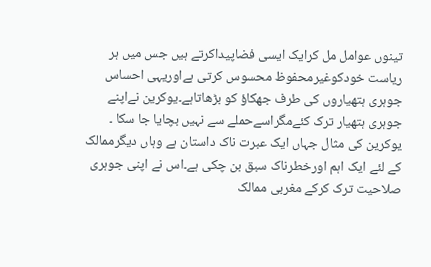تینوں عوامل مل کرایک ایسی فضاپیداکرتے ہیں جس میں ہر ریاست خودکوغیرمحفوظ محسوس کرتی ہےاوریہی احساس جوہری ہتھیاروں کی طرف جھکاؤ کو بڑھاتاہے۔یوکرین نےاپنے جوہری ہتھیار ترک کئےمگراسےحملے سے نہیں بچایا جا سکا ۔ یوکرین کی مثال جہاں ایک عبرت ناک داستان ہے وہاں دیگرممالک کے لئے ایک اہم اورخطرناک سبق بن چکی ہے۔اس نے اپنی جوہری صلاحیت ترک کرکے مغربی ممالک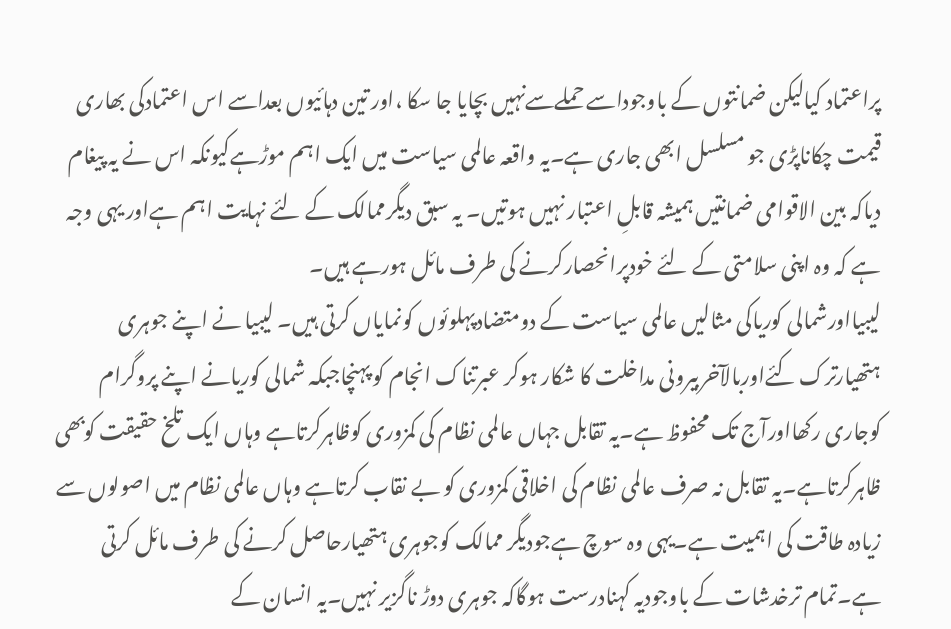پراعتماد کیالیکن ضمانتوں کے باوجوداسے حملےسےنہیں بچایا جا سکا ،اور تین دہائیوں بعداسے اس اعتمادکی بھاری قیمت چکاناپڑی جو مسلسل ابھی جاری ہے۔یہ واقعہ عالمی سیاست میں ایک اہم موڑہےکیونکہ اس نے یہ پیغام دیاکہ بین الاقوامی ضمانتیں ہمیشہ قابلِ اعتبار نہیں ہوتیں۔ یہ سبق دیگرممالک کے لئے نہایت اہم ہےاور یہی وجہ ہے کہ وہ اپنی سلامتی کے لئے خودپرانحصارکرنے کی طرف مائل ہورہے ہیں۔
لیبیااورشمالی کوریاکی مثالیں عالمی سیاست کے دومتضادپہلوئوں کونمایاں کرتی ہیں۔ لیبیا نے اپنے جوہری ہتھیارترک کئےاوربالآخربیرونی مداخلت کا شکار ہوکر عبرتناک انجام کو پہنچاجبکہ شمالی کوریانے اپنے پروگرام کوجاری رکھااورآج تک محفوظ ہے۔یہ تقابل جہاں عالمی نظام کی کمزوری کوظاہرکرتاہے وہاں ایک تلخ حقیقت کوبھی ظاہرکرتاہے۔یہ تقابل نہ صرف عالمی نظام کی اخلاقی کمزوری کو بے نقاب کرتاہے وہاں عالمی نظام میں اصولوں سے زیادہ طاقت کی اہمیت ہے۔یہی وہ سوچ ہےجودیگر ممالک کوجوہری ہتھیارحاصل کرنے کی طرف مائل کرتی ہے۔تمام ترخدشات کے باوجودیہ کہنادرست ہوگاکہ جوہری دوڑ ناگزیر نہیں۔یہ انسان کے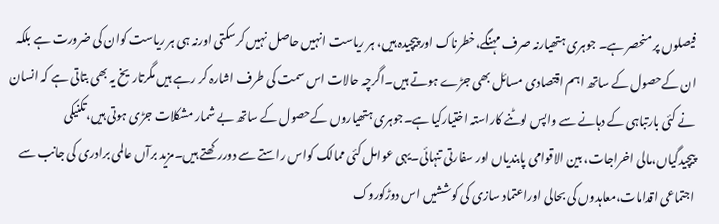فیصلوں پر منحصر ہے۔ جوہری ہتھیارنہ صرف مہنگے،خطرناک اور پیچیدہ ہیں، ہر ریاست انہیں حاصل نہیں کرسکتی اورنہ ہی ہر ریاست کوان کی ضرورت ہے بلکہ ان کےحصول کے ساتھ اہم اقتصادی مسائل بھی جڑے ہوتے ہیں۔اگرچہ حالات اس سمت کی طرف اشارہ کر رہے ہیں مگرتاریخ یہ بھی بتاتی ہے کہ انسان نے کئی بارتباہی کے دہانے سے واپس لوٹنے کاراستہ اختیارکیا ہے۔جوہری ہتھیاروں کےحصول کے ساتھ بے شمار مشکلات جڑی ہوتی ہیں،تکنیکی پیچیدگیاں،مالی اخراجات، بین الاقوامی پابندیاں اور سفارتی تنہائی۔یہی عوامل کئی ممالک کواس راستے سے دوررکھتے ہیں۔مزید برآں عالمی برادری کی جانب سے اجتماعی اقدامات،معاہدوں کی بحالی اوراعتماد سازی کی کوششیں اس دوڑکوروک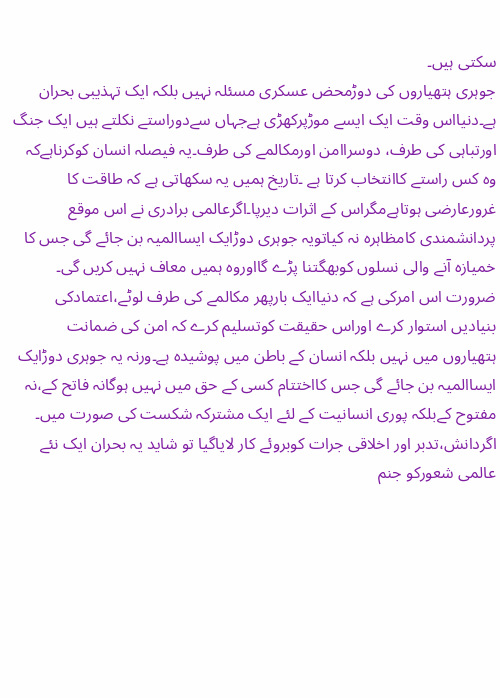سکتی ہیں۔
جوہری ہتھیاروں کی دوڑمحض عسکری مسئلہ نہیں بلکہ ایک تہذیبی بحران ہے۔دنیااس وقت ایک ایسے موڑپرکھڑی ہےجہاں سےدوراستے نکلتے ہیں ایک جنگ اورتباہی کی طرف، دوسراامن اورمکالمے کی طرف۔یہ فیصلہ انسان کوکرناہےکہ وہ کس راستے کاانتخاب کرتا ہے ۔تاریخ ہمیں یہ سکھاتی ہے کہ طاقت کا غرورعارضی ہوتاہےمگراس کے اثرات دیرپا۔اگرعالمی برادری نے اس موقع پردانشمندی کامظاہرہ نہ کیاتویہ جوہری دوڑایک ایساالمیہ بن جائے گی جس کا خمیازہ آنے والی نسلوں کوبھگتنا پڑے گااوروہ ہمیں معاف نہیں کریں گی۔
ضرورت اس امرکی ہے کہ دنیاایک بارپھر مکالمے کی طرف لوٹے،اعتمادکی بنیادیں استوار کرے اوراس حقیقت کوتسلیم کرے کہ امن کی ضمانت ہتھیاروں میں نہیں بلکہ انسان کے باطن میں پوشیدہ ہے۔ورنہ یہ جوہری دوڑایک ایساالمیہ بن جائے گی جس کااختتام کسی کے حق میں نہیں ہوگانہ فاتح کے،نہ مفتوح کےبلکہ پوری انسانیت کے لئے ایک مشترکہ شکست کی صورت میں۔ اگردانش،تدبر اور اخلاقی جرات کوبروئے کار لایاگیا تو شاید یہ بحران ایک نئے عالمی شعورکو جنم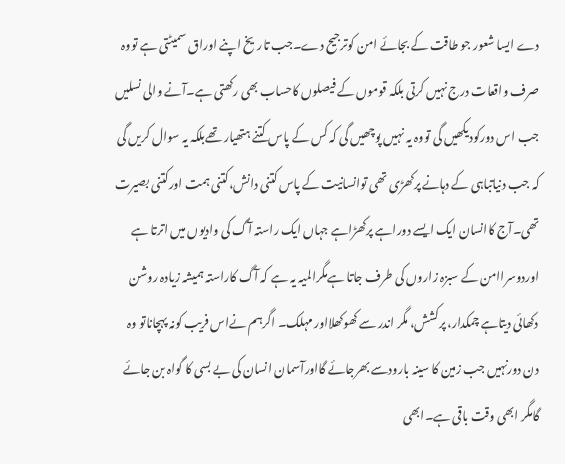دے ایسا شعور جو طاقت کے بجائے امن کوترجیح دے۔جب تاریخ اپنے اوراق سمیٹتی ہے تووہ صرف واقعات درج نہیں کرتی بلکہ قوموں کے فیصلوں کاحساب بھی رکھتی ہے۔آنے والی نسلیں جب اس دورکودیکھیں گی تووہ یہ نہیں پوچھیں گی کہ کس کے پاس کتنے ہتھیار تھےبلکہ یہ سوال کریں گی کہ جب دنیاتباہی کے دہانے پرکھڑی تھی توانسانیت کے پاس کتنی دانش،کتنی ہمت اورکتنی بصیرت تھی۔آج کاانسان ایک ایسے دوراہے پرکھڑاہے جہاں ایک راستہ آگ کی وادیوں میں اترتا ہے اوردوسراامن کے سبزہ زاروں کی طرف جاتا ہےمگرالمیہ یہ ہے کہ آگ کاراستہ ہمیشہ زیادہ روشن دکھائی دیتاہے چمکدار، پرکشش، مگر اندر سے کھوکھلااور مہلک۔ اگرہم نےاس فریب کونہ پہچاناتو وہ دن دورنہیں جب زمین کا سینہ بارودسے بھرجائے گااورآسمان انسان کی بے بسی کا گواہ بن جائے گامگر ابھی وقت باقی ہے۔ابھی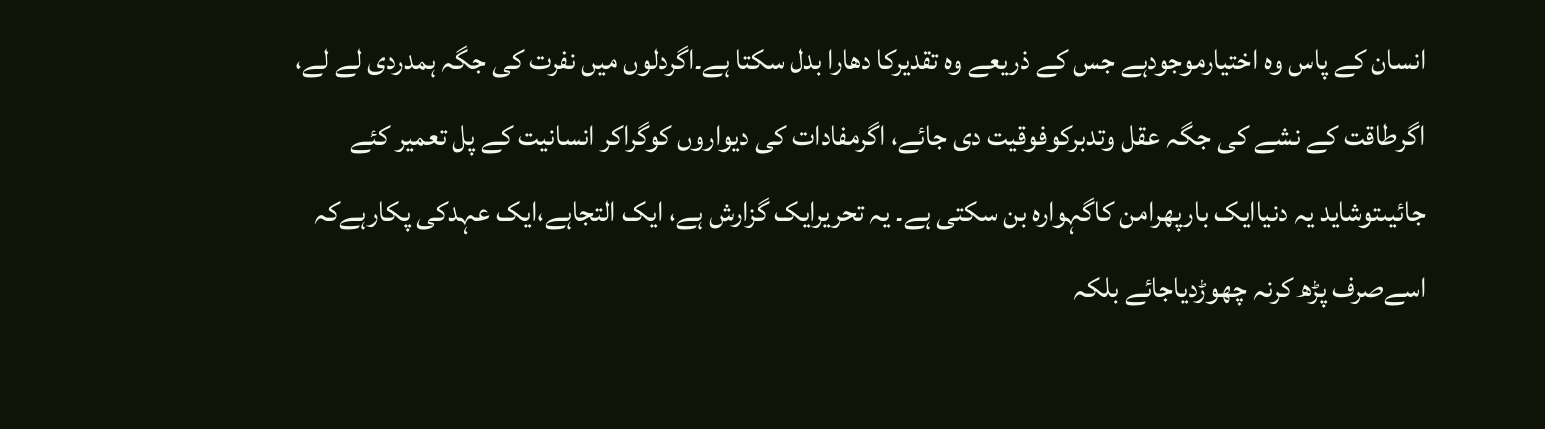انسان کے پاس وہ اختیارموجودہے جس کے ذریعے وہ تقدیرکا دھارا بدل سکتا ہے۔اگردلوں میں نفرت کی جگہ ہمدردی لے لے، اگرطاقت کے نشے کی جگہ عقل وتدبرکوفوقیت دی جائے، اگرمفادات کی دیواروں کوگراکر انسانیت کے پل تعمیر کئے جائیںتوشاید یہ دنیاایک بارپھرامن کاگہوارہ بن سکتی ہے۔ یہ تحریرایک گزارش ہے، ایک التجاہے،ایک عہدکی پکارہےکہ اسےصرف پڑھ کرنہ چھوڑدیاجائے بلکہ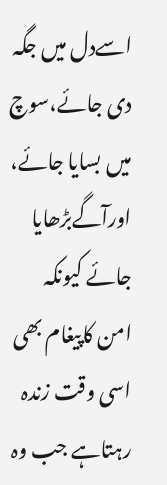اسےدل میں جگہ دی جائے،سوچ میں بسایا جائے، اورآگےبڑھایا جائے کیونکہ امن کاپیغام بھی اسی وقت زندہ رہتاہے جب وہ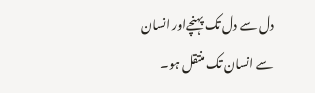دل سے دل تک پہنچےاور انسان سے انسان تک منتقل ہو۔